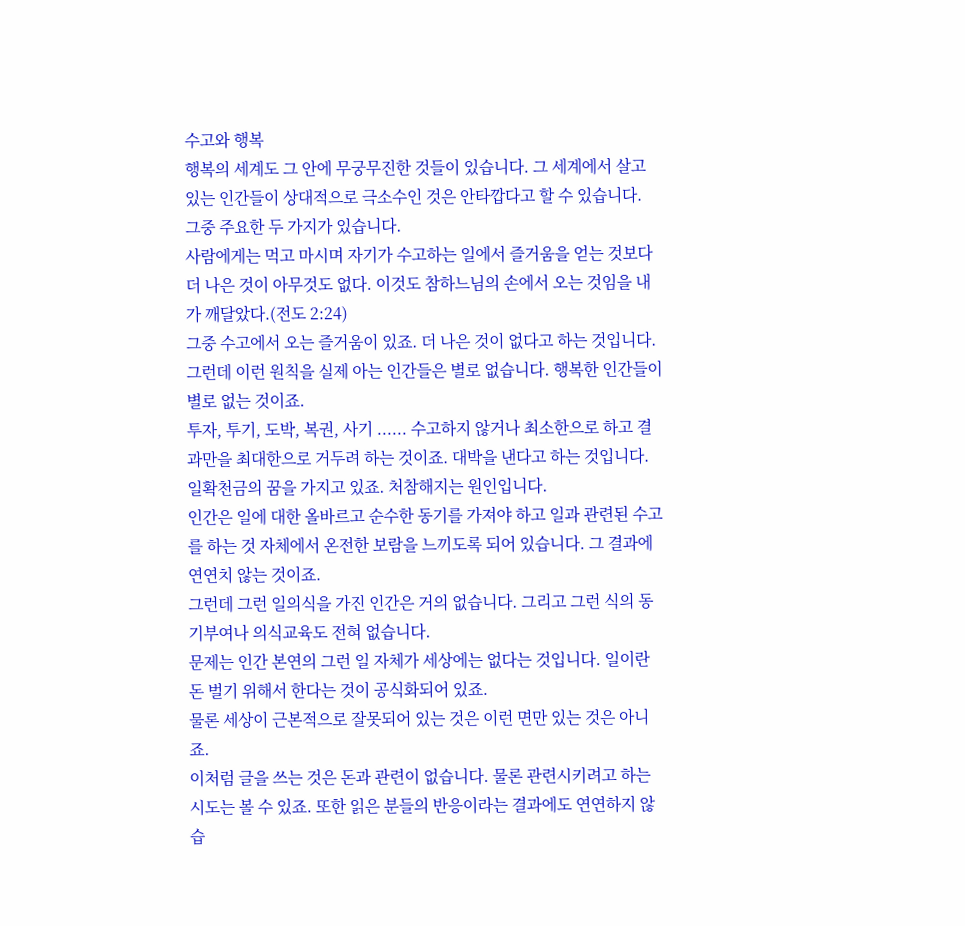수고와 행복
행복의 세계도 그 안에 무궁무진한 것들이 있습니다. 그 세계에서 살고 있는 인간들이 상대적으로 극소수인 것은 안타깝다고 할 수 있습니다.
그중 주요한 두 가지가 있습니다.
사람에게는 먹고 마시며 자기가 수고하는 일에서 즐거움을 얻는 것보다 더 나은 것이 아무것도 없다. 이것도 참하느님의 손에서 오는 것임을 내가 깨달았다.(전도 2:24)
그중 수고에서 오는 즐거움이 있죠. 더 나은 것이 없다고 하는 것입니다.
그런데 이런 원칙을 실제 아는 인간들은 별로 없습니다. 행복한 인간들이 별로 없는 것이죠.
투자, 투기, 도박, 복권, 사기 ...... 수고하지 않거나 최소한으로 하고 결과만을 최대한으로 거두려 하는 것이죠. 대박을 낸다고 하는 것입니다. 일확천금의 꿈을 가지고 있죠. 처참해지는 원인입니다.
인간은 일에 대한 올바르고 순수한 동기를 가져야 하고 일과 관련된 수고를 하는 것 자체에서 온전한 보람을 느끼도록 되어 있습니다. 그 결과에 연연치 않는 것이죠.
그런데 그런 일의식을 가진 인간은 거의 없습니다. 그리고 그런 식의 동기부여나 의식교육도 전혀 없습니다.
문제는 인간 본연의 그런 일 자체가 세상에는 없다는 것입니다. 일이란 돈 벌기 위해서 한다는 것이 공식화되어 있죠.
물론 세상이 근본적으로 잘못되어 있는 것은 이런 면만 있는 것은 아니죠.
이처럼 글을 쓰는 것은 돈과 관련이 없습니다. 물론 관련시키려고 하는 시도는 볼 수 있죠. 또한 읽은 분들의 반응이라는 결과에도 연연하지 않습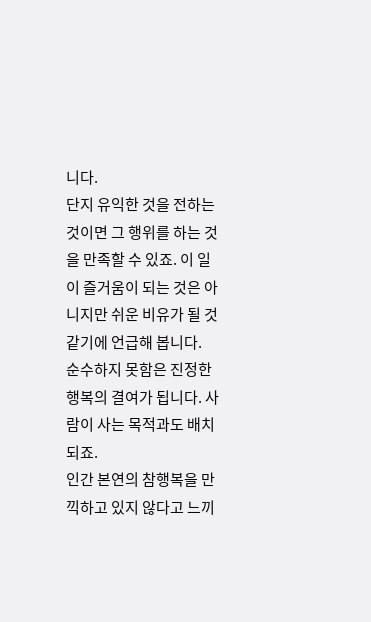니다.
단지 유익한 것을 전하는 것이면 그 행위를 하는 것을 만족할 수 있죠. 이 일이 즐거움이 되는 것은 아니지만 쉬운 비유가 될 것 같기에 언급해 봅니다.
순수하지 못함은 진정한 행복의 결여가 됩니다. 사람이 사는 목적과도 배치되죠.
인간 본연의 참행복을 만끽하고 있지 않다고 느끼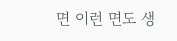면 이런 면도 생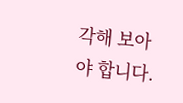각해 보아야 합니다.